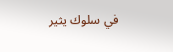في سلوك يثير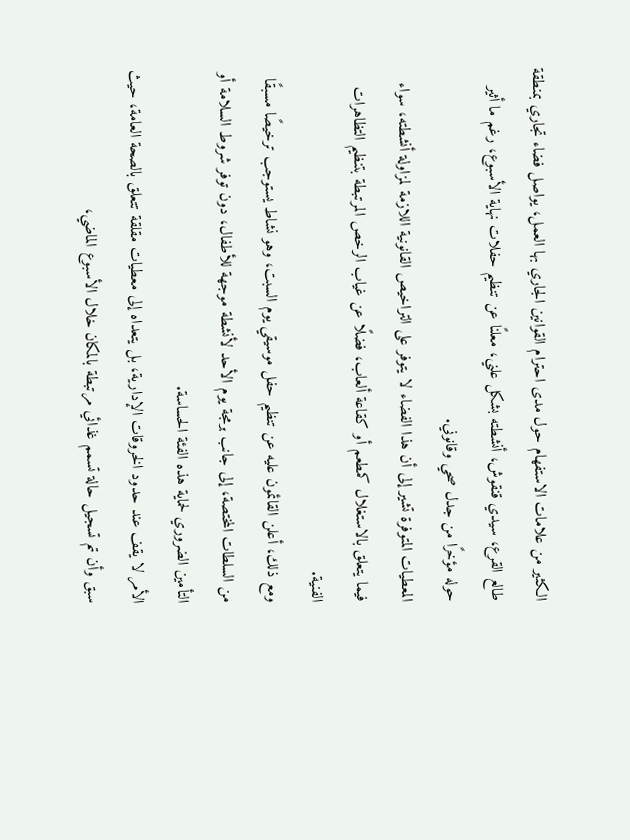الكثير من علامات الاستفهام حول مدى احترام القوانين الجاري بها العمل، يواصل فضاء تجاري بمنطقة طالع القرع، سيدي قنقوش، أنشطته بشكل علني، معلنًا عن تنظيم حفلات نهاية الأسبوع، رغم ما أثير حوله مؤخرًا من جدل صحي وقانوني.
المعطيات المتوفرة تشير إلى أن هذا الفضاء لا يتوفر على التراخيص القانونية اللازمة لمزاولة أنشطته، سواء فيما يتعلق بالاستغلال كمطعم أو كقاعة ألعاب، فضلًا عن غياب الرخص المرتبطة بتنظيم التظاهرات الفنية.
ومع ذلك، أعلن القائمون عليه عن تنظيم حفل موسيقي يوم السبت، وهو نشاط يستوجب ترخيصًا مسبقًا من السلطات المختصة، إلى جانب برمجة يوم الأحد لأنشطة موجهة للأطفال، دون توفر شروط السلامة أو التأمين الضروري لحماية هذه الفئة الحساسة.
الأمر لا يقف عند حدود الخروقات الإدارية، بل يتعداه إلى معطيات مقلقة تتعلق بالصحة العامة، حيث سبق وأن تم تسجيل حالة تسمم غذائي مرتبطة بالمكان خلال الأسبوع الماضي،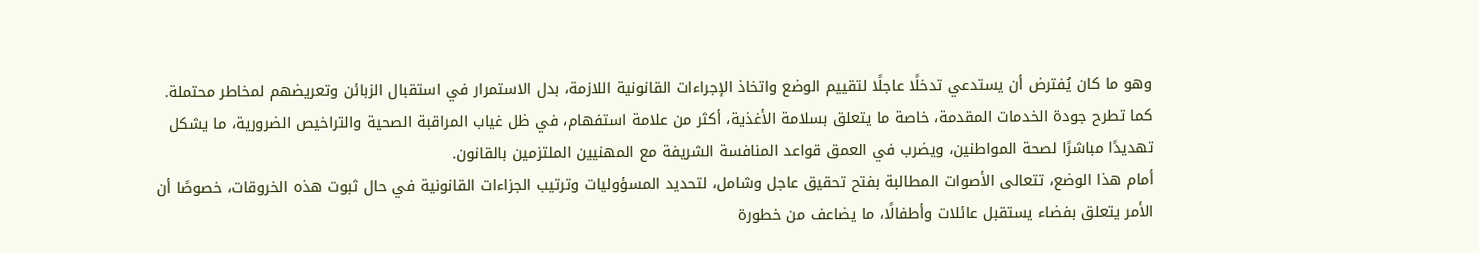وهو ما كان يُفترض أن يستدعي تدخلًا عاجلًا لتقييم الوضع واتخاذ الإجراءات القانونية اللازمة، بدل الاستمرار في استقبال الزبائن وتعريضهم لمخاطر محتملة.
كما تطرح جودة الخدمات المقدمة، خاصة ما يتعلق بسلامة الأغذية، أكثر من علامة استفهام، في ظل غياب المراقبة الصحية والتراخيص الضرورية، ما يشكل تهديدًا مباشرًا لصحة المواطنين، ويضرب في العمق قواعد المنافسة الشريفة مع المهنيين الملتزمين بالقانون.
أمام هذا الوضع، تتعالى الأصوات المطالبة بفتح تحقيق عاجل وشامل، لتحديد المسؤوليات وترتيب الجزاءات القانونية في حال ثبوت هذه الخروقات، خصوصًا أن الأمر يتعلق بفضاء يستقبل عائلات وأطفالًا، ما يضاعف من خطورة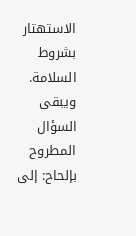الاستهتار بشروط السلامة.
ويبقى السؤال المطروح بإلحاح: إلى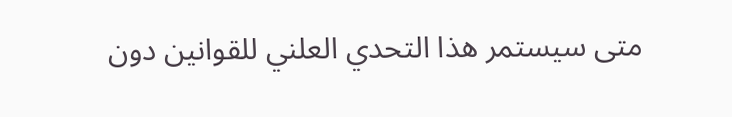متى سيستمر هذا التحدي العلني للقوانين دون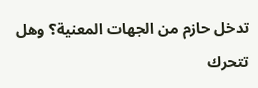تدخل حازم من الجهات المعنية؟ وهل تتحرك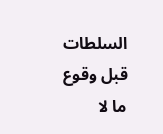السلطات قبل وقوع ما لا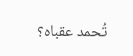تُحمد عقباه؟